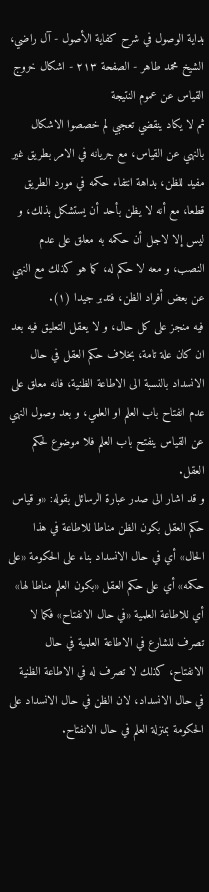بداية الوصول في شرح كفاية الأصول - آل راضي، الشيخ محمد طاهر - الصفحة ٢١٣ - اشكال خروج القياس عن عموم النتيجة
ثم لا يكاد ينقضي تعجبي لم خصصوا الاشكال بالنهي عن القياس، مع جريانه في الامر بطريق غير مفيد للظن، بداهة انتفاء حكمه في مورد الطريق قطعا، مع أنه لا يظن بأحد أن يستشكل بذلك، و ليس إلا لاجل أن حكمه به معلق على عدم النصب، و معه لا حكم له، كما هو كذلك مع النهي عن بعض أفراد الظن، فتدبر جيدا (١).
فيه منجز على كل حال، و لا يعقل التعليق فيه بعد ان كان علة تامة، بخلاف حكم العقل في حال الانسداد بالنسبة الى الاطاعة الظنية، فانه معلق على عدم انفتاح باب العلم او العلمي، و بعد وصول النهي عن القياس ينفتح باب العلم فلا موضوع لحكم العقل.
و قد اشار الى صدر عبارة الرسائل بقوله: «و قياس حكم العقل بكون الظن مناطا للاطاعة في هذا الحال» أي في حال الانسداد بناء على الحكومة «على حكمه» أي على حكم العقل «بكون العلم مناطا لها» أي للاطاعة العلمية «في حال الانفتاح» فكما لا تصرف للشارع في الاطاعة العلمية في حال الانفتاح، كذلك لا تصرف له في الاطاعة الظنية في حال الانسداد، لان الظن في حال الانسداد على الحكومة بمنزلة العلم في حال الانفتاح.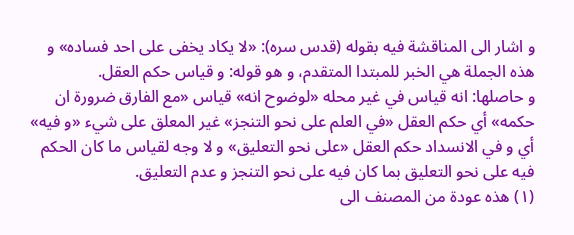و اشار الى المناقشة فيه بقوله (قدس سره): «لا يكاد يخفى على احد فساده» و هذه الجملة هي الخبر للمبتدا المتقدم، و هو قوله: و قياس حكم العقل.
و حاصلها: انه قياس في غير محله «لوضوح انه» قياس «مع الفارق ضرورة ان حكمه» أي حكم العقل «في العلم على نحو التنجز» غير المعلق على شيء «و فيه» أي و في الانسداد حكم العقل «على نحو التعليق» و لا وجه لقياس ما كان الحكم فيه على نحو التعليق بما كان فيه على نحو التنجز و عدم التعليق.
(١) هذه عودة من المصنف الى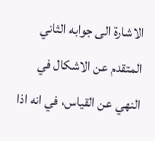الاشارة الى جوابه الثاني المتقدم عن الاشكال في النهي عن القياس، في انه اذا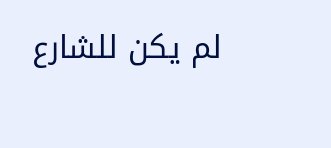لم يكن للشارع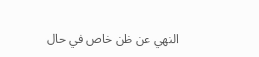النهي عن ظن خاص في حال